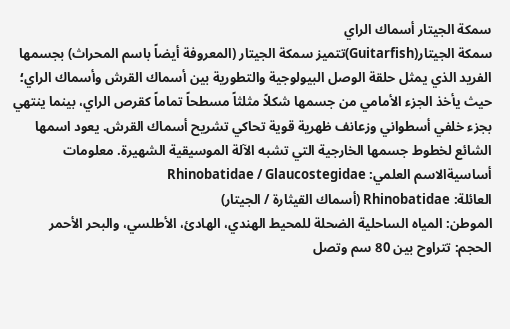سمكة الجيتار أسماك الراي
سمكة الجيتار(Guitarfish)تتميز سمكة الجيتار (المعروفة أيضاً باسم المحراث) بجسمها الفريد الذي يمثل حلقة الوصل البيولوجية والتطورية بين أسماك القرش وأسماك الراي؛ حيث يأخذ الجزء الأمامي من جسمها شكلاً مثلثاً مسطحاً تماماً كقرص الراي، بينما ينتهي بجزء خلفي أسطواني وزعانف ظهرية قوية تحاكي تشريح أسماك القرش. يعود اسمها الشائع لخطوط جسمها الخارجية التي تشبه الآلة الموسيقية الشهيرة. معلومات أساسيةالاسم العلمي: Rhinobatidae / Glaucostegidae
العائلة: Rhinobatidae (أسماك القيثارة / الجيتار)
الموطن: المياه الساحلية الضحلة للمحيط الهندي، الهادئ، الأطلسي، والبحر الأحمر
الحجم: تتراوح بين 80 سم وتصل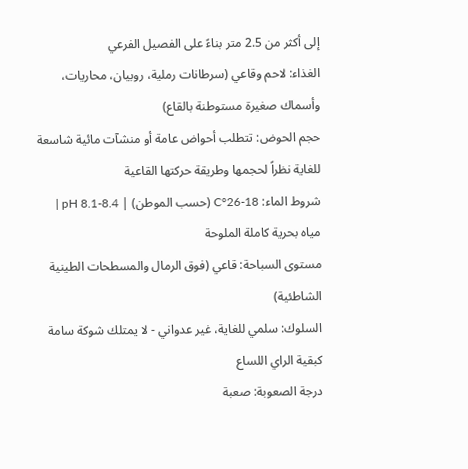إلى أكثر من 2.5 متر بناءً على الفصيل الفرعي
الغذاء: لاحم وقاعي (سرطانات رملية، روبيان، محاريات، وأسماك صغيرة مستوطنة بالقاع)
حجم الحوض: تتطلب أحواض عامة أو منشآت مائية شاسعة للغاية نظراً لحجمها وطريقة حركتها القاعية
شروط الماء: 18-26°C (حسب الموطن) | pH 8.1-8.4 | مياه بحرية كاملة الملوحة
مستوى السباحة: قاعي (فوق الرمال والمسطحات الطينية الشاطئية)
السلوك: سلمي للغاية، غير عدواني - لا يمتلك شوكة سامة كبقية الراي اللساع
درجة الصعوبة: صعبة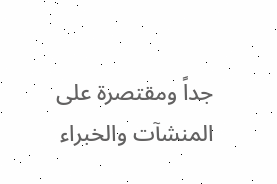جداً ومقتصرة على المنشآت والخبراء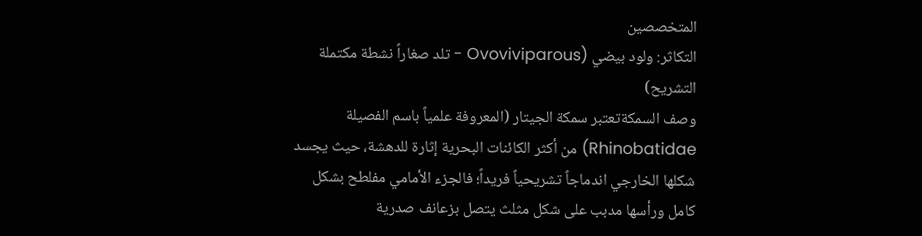المتخصصين
التكاثر: ولود بيضي (Ovoviviparous - تلد صغاراً نشطة مكتملة التشريح)
وصف السمكةتعتبر سمكة الجيتار (المعروفة علمياً باسم الفصيلة Rhinobatidae) من أكثر الكائنات البحرية إثارة للدهشة، حيث يجسد شكلها الخارجي اندماجاً تشريحياً فريداً؛ فالجزء الأمامي مفلطح بشكل كامل ورأسها مدبب على شكل مثلث يتصل بزعانف صدرية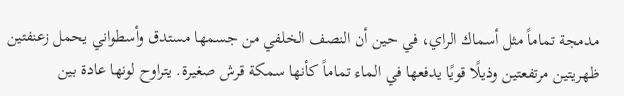مدمجة تماماً مثل أسماك الراي، في حين أن النصف الخلفي من جسمها مستدق وأسطواني يحمل زعنفتين ظهريتين مرتفعتين وذيلًا قويًا يدفعها في الماء تماماً كأنها سمكة قرش صغيرة. يتراوح لونها عادة بين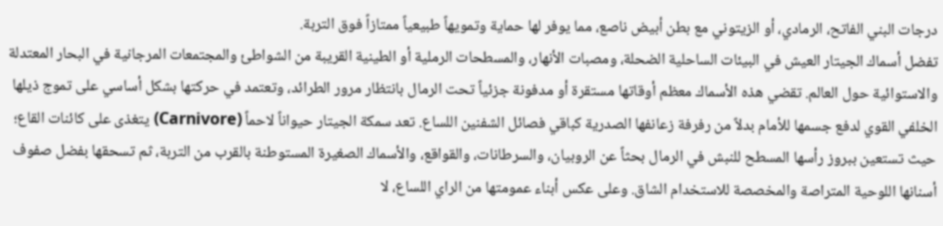درجات البني الفاتح، الرمادي، أو الزيتوني مع بطن أبيض ناصع، مما يوفر لها حماية وتمويهاً طبيعياً ممتازاً فوق التربة.
تفضل أسماك الجيتار العيش في البيئات الساحلية الضحلة، ومصبات الأنهار، والمسطحات الرملية أو الطينية القريبة من الشواطئ والمجتمعات المرجانية في البحار المعتدلة والاستوائية حول العالم. تقضي هذه الأسماك معظم أوقاتها مستقرة أو مدفونة جزئياً تحت الرمال بانتظار مرور الطرائد، وتعتمد في حركتها بشكل أساسي على تموج ذيلها الخلفي القوي لدفع جسمها للأمام بدلاً من رفرفة زعانفها الصدرية كباقي فصائل الشفنين اللساع. تعد سمكة الجيتار حيواناً لاحماً (Carnivore) يتغذى على كائنات القاع؛ حيث تستعين ببروز رأسها المسطح للنبش في الرمال بحثاً عن الروبيان، والسرطانات، والقواقع، والأسماك الصغيرة المستوطنة بالقرب من التربة، ثم تسحقها بفضل صفوف أسنانها اللوحية المتراصة والمخصصة للاستخدام الشاق. وعلى عكس أبناء عمومتها من الراي اللساع، لا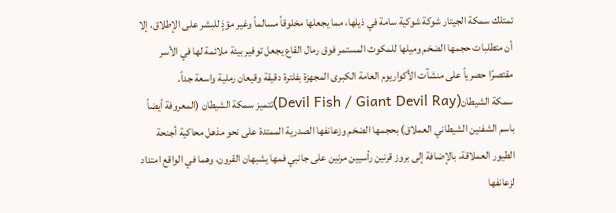تمتلك سمكة الجيتار شوكة شوكية سامة في ذيلها، مما يجعلها مخلوقاً مسالماً وغير مؤذٍ للبشر على الإطلاق، إلا أن متطلبات حجمها الضخم وميلها للمكوث المستمر فوق رمال القاع يجعل توفير بيئة ملائمة لها في الأسر مقتصرًا حصرياً على منشآت الأكواريوم العامة الكبرى المجهزة بفلترة دقيقة وقيعان رملية واسعة جداً.
سمكة الشيطان(Devil Fish / Giant Devil Ray)تتميز سمكة الشيطان (المعروفة أيضاً باسم الشفنين الشيطاني العملاق) بحجمها الضخم وزعانفها الصدرية الممتدة على نحو مذهل محاكية أجنحة الطيور العملاقة، بالإضافة إلى بروز قرنين رأسيين مرنين على جانبي فمها يشبهان القرون، وهما في الواقع امتداد لزعانفها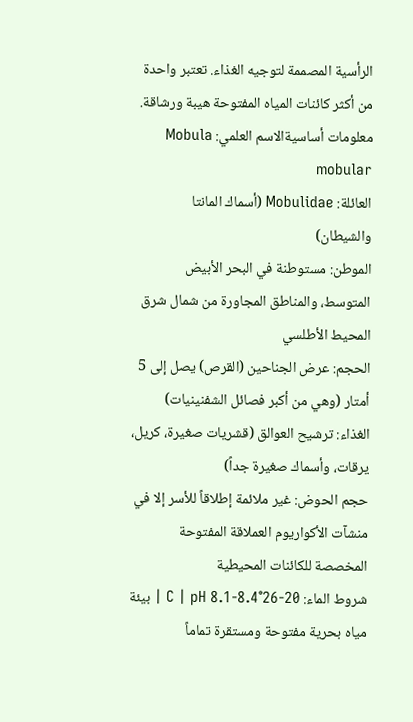الرأسية المصممة لتوجيه الغذاء. تعتبر واحدة من أكثر كائنات المياه المفتوحة هيبة ورشاقة. معلومات أساسيةالاسم العلمي: Mobula mobular
العائلة: Mobulidae (أسماك المانتا والشيطان)
الموطن: مستوطنة في البحر الأبيض المتوسط، والمناطق المجاورة من شمال شرق المحيط الأطلسي
الحجم: عرض الجناحين (القرص) يصل إلى 5 أمتار (وهي من أكبر فصائل الشفنينيات)
الغذاء: ترشيح العوالق (قشريات صغيرة، كريل، يرقات، وأسماك صغيرة جداً)
حجم الحوض: غير ملائمة إطلاقاً للأسر إلا في منشآت الأكواريوم العملاقة المفتوحة المخصصة للكائنات المحيطية
شروط الماء: 20-26°C | pH 8.1-8.4 | بيئة مياه بحرية مفتوحة ومستقرة تماماً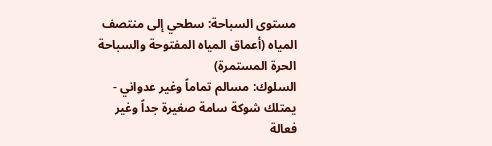مستوى السباحة: سطحي إلى منتصف المياه (أعماق المياه المفتوحة والسباحة الحرة المستمرة)
السلوك: مسالم تماماً وغير عدواني - يمتلك شوكة سامة صغيرة جداً وغير فعالة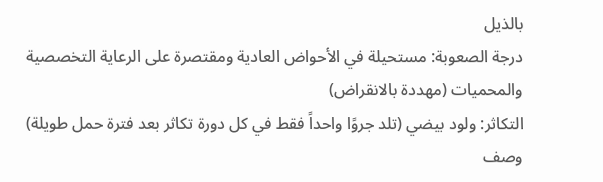بالذيل
درجة الصعوبة: مستحيلة في الأحواض العادية ومقتصرة على الرعاية التخصصية والمحميات (مهددة بالانقراض)
التكاثر: ولود بيضي (تلد جروًا واحداً فقط في كل دورة تكاثر بعد فترة حمل طويلة)
وصف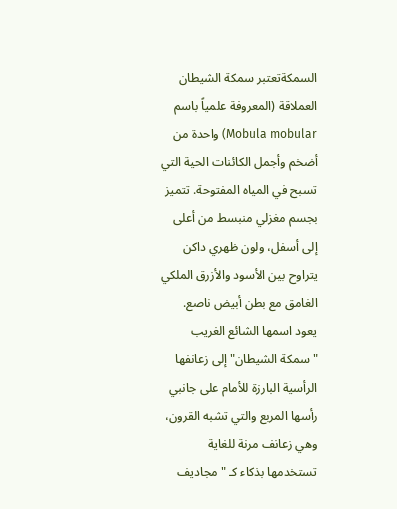السمكةتعتبر سمكة الشيطان العملاقة (المعروفة علمياً باسم Mobula mobular) واحدة من أضخم وأجمل الكائنات الحية التي تسبح في المياه المفتوحة. تتميز بجسم مغزلي منبسط من أعلى إلى أسفل، ولون ظهري داكن يتراوح بين الأسود والأزرق الملكي الغامق مع بطن أبيض ناصع. يعود اسمها الشائع الغريب "سمكة الشيطان" إلى زعانفها الرأسية البارزة للأمام على جانبي رأسها المربع والتي تشبه القرون، وهي زعانف مرنة للغاية تستخدمها بذكاء كـ "مجاديف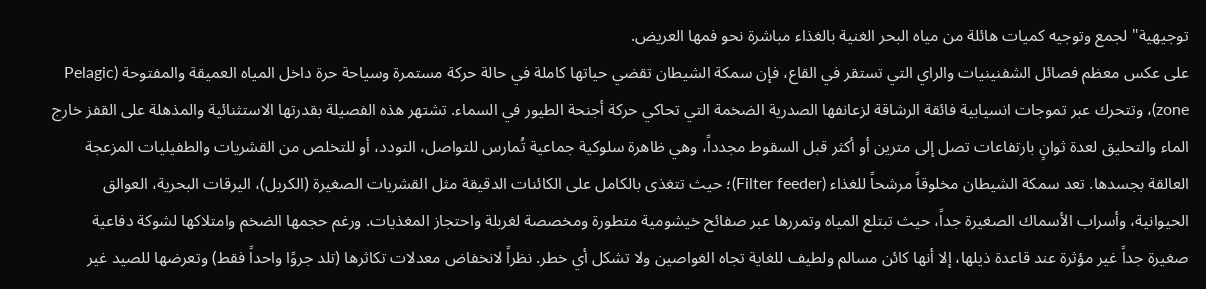توجيهية" لجمع وتوجيه كميات هائلة من مياه البحر الغنية بالغذاء مباشرة نحو فمها العريض.
على عكس معظم فصائل الشفنينيات والراي التي تستقر في القاع، فإن سمكة الشيطان تقضي حياتها كاملة في حالة حركة مستمرة وسياحة حرة داخل المياه العميقة والمفتوحة (Pelagic zone)، وتتحرك عبر تموجات انسيابية فائقة الرشاقة لزعانفها الصدرية الضخمة التي تحاكي حركة أجنحة الطيور في السماء. تشتهر هذه الفصيلة بقدرتها الاستثنائية والمذهلة على القفز خارج الماء والتحليق لعدة ثوانٍ بارتفاعات تصل إلى مترين أو أكثر قبل السقوط مجدداً، وهي ظاهرة سلوكية جماعية تُمارس للتواصل، التودد، أو للتخلص من القشريات والطفيليات المزعجة العالقة بجسدها. تعد سمكة الشيطان مخلوقاً مرشحاً للغذاء (Filter feeder)؛ حيث تتغذى بالكامل على الكائنات الدقيقة مثل القشريات الصغيرة (الكريل)، اليرقات البحرية، العوالق الحيوانية، وأسراب الأسماك الصغيرة جداً، حيث تبتلع المياه وتمررها عبر صفائح خيشومية متطورة ومخصصة لغربلة واحتجاز المغذيات. ورغم حجمها الضخم وامتلاكها لشوكة دفاعية صغيرة جداً غير مؤثرة عند قاعدة ذيلها، إلا أنها كائن مسالم ولطيف للغاية تجاه الغواصين ولا تشكل أي خطر. نظراً لانخفاض معدلات تكاثرها (تلد جروًا واحداً فقط) وتعرضها للصيد غير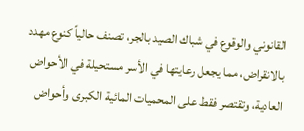القانوني والوقوع في شباك الصيد بالجر، تصنف حالياً كنوع مهدد بالانقراض، مما يجعل رعايتها في الأسر مستحيلة في الأحواض العادية، وتقتصر فقط على المحميات المائية الكبرى وأحواض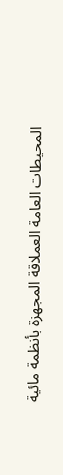المحيطات العامة العملاقة المجهزة بأنظمة مائية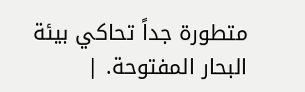متطورة جداً تحاكي بيئة البحار المفتوحة. |